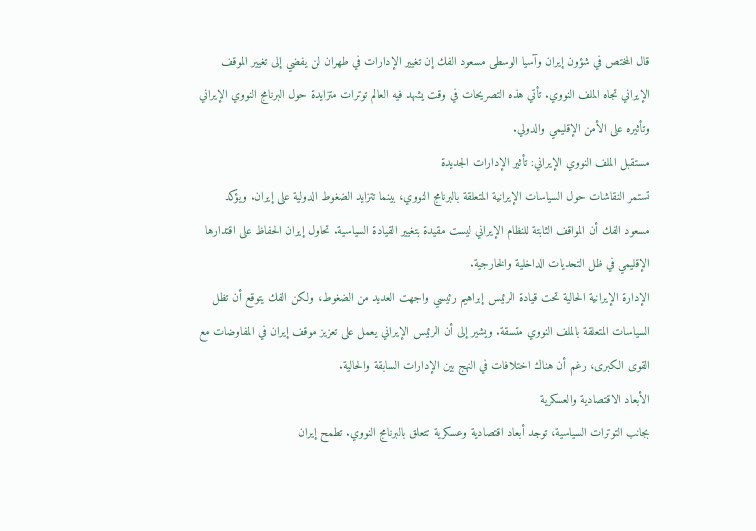قال المختص في شؤون إيران وآسيا الوسطى مسعود الفك إن تغيير الإدارات في طهران لن يفضي إلى تغيير الموقف الإيراني تجاه الملف النووي. تأتي هذه التصريحات في وقت يشهد فيه العالم توترات متزايدة حول البرنامج النووي الإيراني وتأثيره على الأمن الإقليمي والدولي.
مستقبل الملف النووي الإيراني: تأثير الإدارات الجديدة
تستمر النقاشات حول السياسات الإيرانية المتعلقة بالبرنامج النووي، بينما تتزايد الضغوط الدولية على إيران. ويؤكد مسعود الفك أن المواقف الثابتة للنظام الإيراني ليست مقيدة بتغيير القيادة السياسية. تحاول إيران الحفاظ على اقتدارها الإقليمي في ظل التحديات الداخلية والخارجية.
الإدارة الإيرانية الحالية تحت قيادة الرئيس إبراهيم رئيسي واجهت العديد من الضغوط، ولكن الفك يتوقع أن تظل السياسات المتعلقة بالملف النووي متسقة. ويشير إلى أن الرئيس الإيراني يعمل على تعزيز موقف إيران في المفاوضات مع القوى الكبرى، رغم أن هناك اختلافات في النهج بين الإدارات السابقة والحالية.
الأبعاد الاقتصادية والعسكرية
بجانب التوترات السياسية، توجد أبعاد اقتصادية وعسكرية تتعلق بالبرنامج النووي. تطمح إيران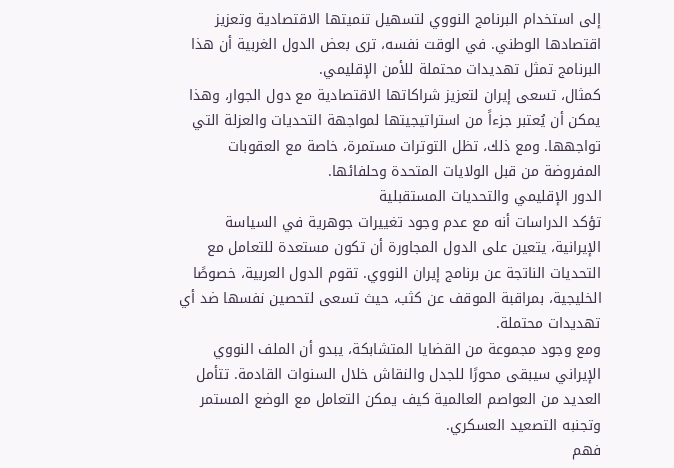إلى استخدام البرنامج النووي لتسهيل تنميتها الاقتصادية وتعزيز اقتصادها الوطني. في الوقت نفسه، ترى بعض الدول الغربية أن هذا البرنامج تمثل تهديدات محتملة للأمن الإقليمي.
كمثال، تسعى إيران لتعزيز شراكاتها الاقتصادية مع دول الجوار، وهذا يمكن أن يُعتبر جزءاً من استراتيجيتها لمواجهة التحديات والعزلة التي تواجهها. ومع ذلك، تظل التوترات مستمرة، خاصة مع العقوبات المفروضة من قبل الولايات المتحدة وحلفائها.
الدور الإقليمي والتحديات المستقبلية
تؤكد الدراسات أنه مع عدم وجود تغييرات جوهرية في السياسة الإيرانية، يتعين على الدول المجاورة أن تكون مستعدة للتعامل مع التحديات الناتجة عن برنامج إيران النووي. تقوم الدول العربية، خصوصًا الخليجية، بمراقبة الموقف عن كثب، حيث تسعى لتحصين نفسها ضد أي تهديدات محتملة.
ومع وجود مجموعة من القضايا المتشابكة، يبدو أن الملف النووي الإيراني سيبقى محورًا للجدل والنقاش خلال السنوات القادمة. تتأمل العديد من العواصم العالمية كيف يمكن التعامل مع الوضع المستمر وتجنبه التصعيد العسكري.
فهم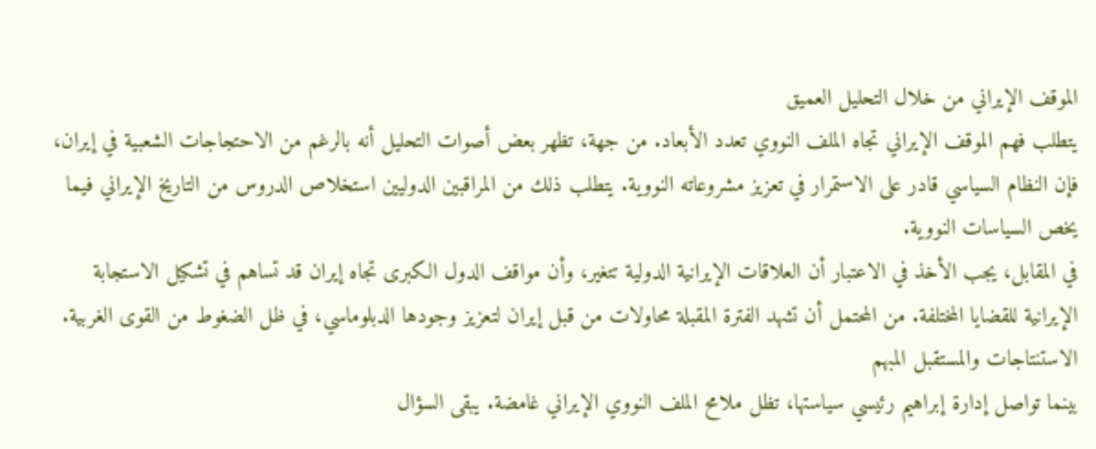الموقف الإيراني من خلال التحليل العميق
يتطلب فهم الموقف الإيراني تجاه الملف النووي تعدد الأبعاد. من جهة، تظهر بعض أصوات التحليل أنه بالرغم من الاحتجاجات الشعبية في إيران، فإن النظام السياسي قادر على الاستمرار في تعزيز مشروعاته النووية. يتطلب ذلك من المراقبين الدوليين استخلاص الدروس من التاريخ الإيراني فيما يخص السياسات النووية.
في المقابل، يجب الأخذ في الاعتبار أن العلاقات الإيرانية الدولية تتغير، وأن مواقف الدول الكبرى تجاه إيران قد تساهم في تشكيل الاستجابة الإيرانية للقضايا المختلفة. من المحتمل أن تشهد الفترة المقبلة محاولات من قبل إيران لتعزيز وجودها الدبلوماسي، في ظل الضغوط من القوى الغربية.
الاستنتاجات والمستقبل المبهم
بينما تواصل إدارة إبراهيم رئيسي سياستها، تظل ملامح الملف النووي الإيراني غامضة. يبقى السؤال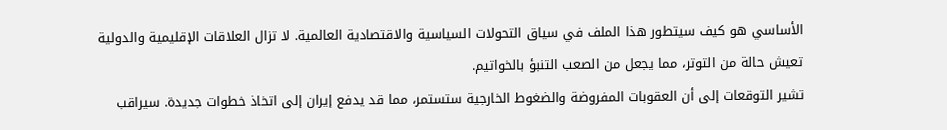الأساسي هو كيف سيتطور هذا الملف في سياق التحولات السياسية والاقتصادية العالمية. لا تزال العلاقات الإقليمية والدولية تعيش حالة من التوتر، مما يجعل من الصعب التنبؤ بالخواتيم.
تشير التوقعات إلى أن العقوبات المفروضة والضغوط الخارجية ستستمر، مما قد يدفع إيران إلى اتخاذ خطوات جديدة. سيراقب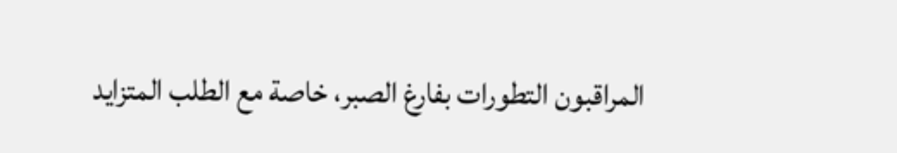المراقبون التطورات بفارغ الصبر، خاصة مع الطلب المتزايد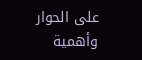على الحوار وأهمية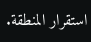استقرار المنطقة.